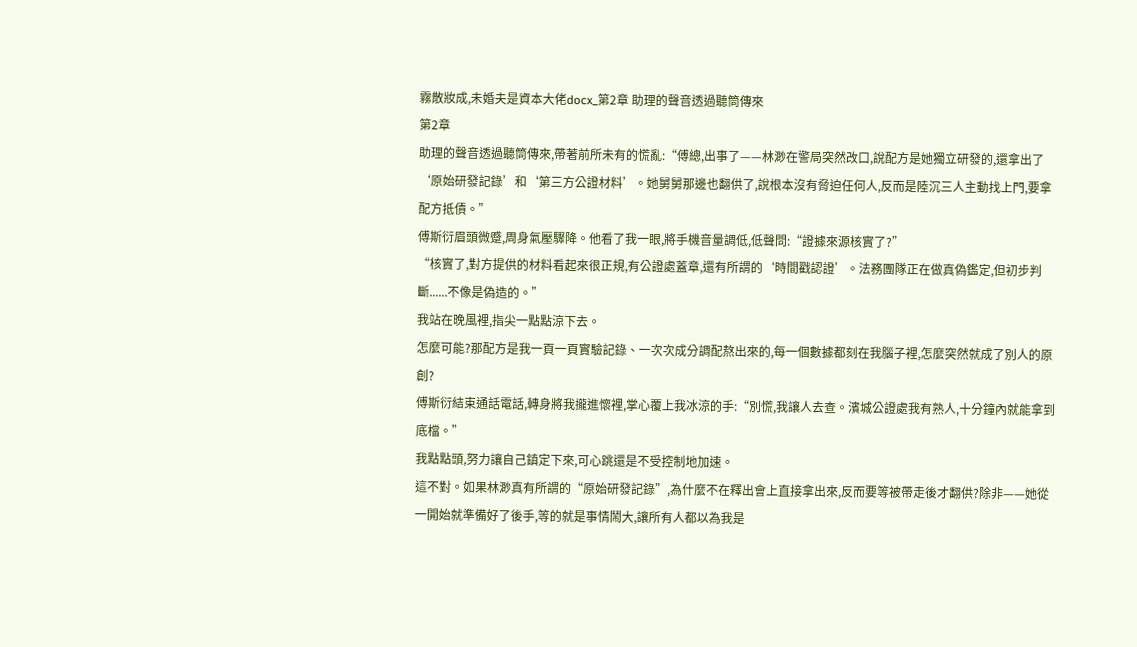霧散妝成,未婚夫是資本大佬docx_第2章 助理的聲音透過聽筒傳來
第2章
助理的聲音透過聽筒傳來,帶著前所未有的慌亂:“傅總,出事了——林渺在警局突然改口,說配方是她獨立研發的,還拿出了‘原始研發記錄’和‘第三方公證材料’。她舅舅那邊也翻供了,說根本沒有脅迫任何人,反而是陸沉三人主動找上門,要拿配方抵債。”
傅斯衍眉頭微蹙,周身氣壓驟降。他看了我一眼,將手機音量調低,低聲問:“證據來源核實了?”
“核實了,對方提供的材料看起來很正規,有公證處蓋章,還有所謂的‘時間戳認證’。法務團隊正在做真偽鑑定,但初步判斷......不像是偽造的。”
我站在晚風裡,指尖一點點涼下去。
怎麼可能?那配方是我一頁一頁實驗記錄、一次次成分調配熬出來的,每一個數據都刻在我腦子裡,怎麼突然就成了別人的原創?
傅斯衍結束通話電話,轉身將我攏進懷裡,掌心覆上我冰涼的手:“別慌,我讓人去查。濱城公證處我有熟人,十分鐘內就能拿到底檔。”
我點點頭,努力讓自己鎮定下來,可心跳還是不受控制地加速。
這不對。如果林渺真有所謂的“原始研發記錄”,為什麼不在釋出會上直接拿出來,反而要等被帶走後才翻供?除非——她從一開始就準備好了後手,等的就是事情鬧大,讓所有人都以為我是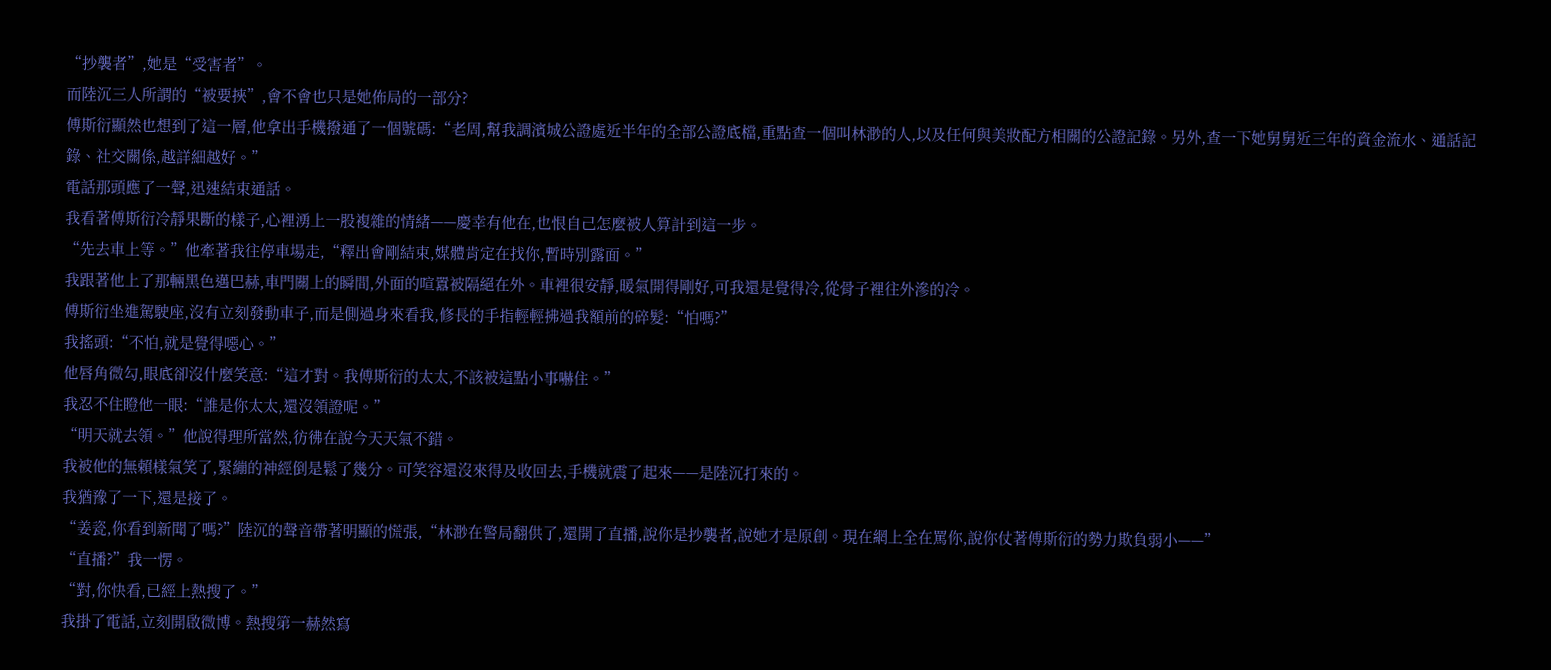“抄襲者”,她是“受害者”。
而陸沉三人所謂的“被要挾”,會不會也只是她佈局的一部分?
傅斯衍顯然也想到了這一層,他拿出手機撥通了一個號碼:“老周,幫我調濱城公證處近半年的全部公證底檔,重點查一個叫林渺的人,以及任何與美妝配方相關的公證記錄。另外,查一下她舅舅近三年的資金流水、通話記錄、社交關係,越詳細越好。”
電話那頭應了一聲,迅速結束通話。
我看著傅斯衍冷靜果斷的樣子,心裡湧上一股複雜的情緒——慶幸有他在,也恨自己怎麼被人算計到這一步。
“先去車上等。”他牽著我往停車場走,“釋出會剛結束,媒體肯定在找你,暫時別露面。”
我跟著他上了那輛黑色邁巴赫,車門關上的瞬間,外面的喧囂被隔絕在外。車裡很安靜,暖氣開得剛好,可我還是覺得冷,從骨子裡往外滲的冷。
傅斯衍坐進駕駛座,沒有立刻發動車子,而是側過身來看我,修長的手指輕輕拂過我額前的碎髮:“怕嗎?”
我搖頭:“不怕,就是覺得噁心。”
他唇角微勾,眼底卻沒什麼笑意:“這才對。我傅斯衍的太太,不該被這點小事嚇住。”
我忍不住瞪他一眼:“誰是你太太,還沒領證呢。”
“明天就去領。”他說得理所當然,彷彿在說今天天氣不錯。
我被他的無賴樣氣笑了,緊繃的神經倒是鬆了幾分。可笑容還沒來得及收回去,手機就震了起來——是陸沉打來的。
我猶豫了一下,還是接了。
“姜瓷,你看到新聞了嗎?”陸沉的聲音帶著明顯的慌張,“林渺在警局翻供了,還開了直播,說你是抄襲者,說她才是原創。現在網上全在罵你,說你仗著傅斯衍的勢力欺負弱小——”
“直播?”我一愣。
“對,你快看,已經上熱搜了。”
我掛了電話,立刻開啟微博。熱搜第一赫然寫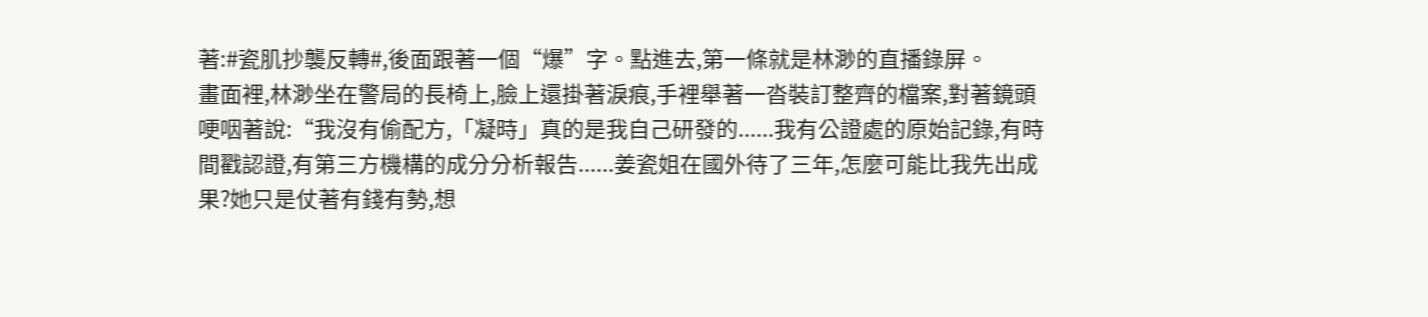著:#瓷肌抄襲反轉#,後面跟著一個“爆”字。點進去,第一條就是林渺的直播錄屏。
畫面裡,林渺坐在警局的長椅上,臉上還掛著淚痕,手裡舉著一沓裝訂整齊的檔案,對著鏡頭哽咽著說:“我沒有偷配方,「凝時」真的是我自己研發的......我有公證處的原始記錄,有時間戳認證,有第三方機構的成分分析報告......姜瓷姐在國外待了三年,怎麼可能比我先出成果?她只是仗著有錢有勢,想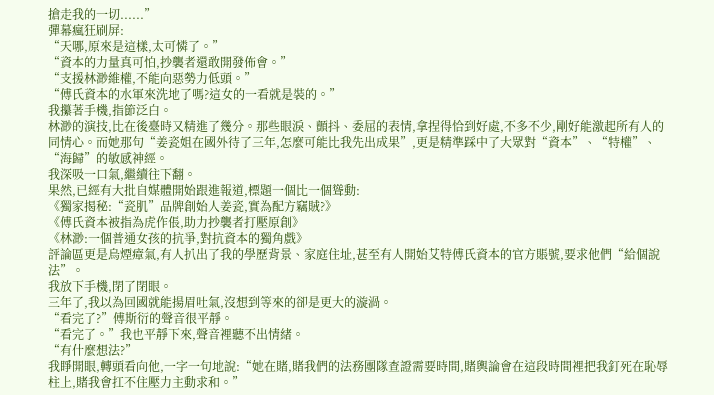搶走我的一切......”
彈幕瘋狂刷屏:
“天哪,原來是這樣,太可憐了。”
“資本的力量真可怕,抄襲者還敢開發佈會。”
“支援林渺維權,不能向惡勢力低頭。”
“傅氏資本的水軍來洗地了嗎?這女的一看就是裝的。”
我攥著手機,指節泛白。
林渺的演技,比在後臺時又精進了幾分。那些眼淚、顫抖、委屈的表情,拿捏得恰到好處,不多不少,剛好能激起所有人的同情心。而她那句“姜瓷姐在國外待了三年,怎麼可能比我先出成果”,更是精準踩中了大眾對“資本”、“特權”、“海歸”的敏感神經。
我深吸一口氣,繼續往下翻。
果然,已經有大批自媒體開始跟進報道,標題一個比一個聳動:
《獨家揭秘:“瓷肌”品牌創始人姜瓷,實為配方竊賊?》
《傅氏資本被指為虎作倀,助力抄襲者打壓原創》
《林渺:一個普通女孩的抗爭,對抗資本的獨角戲》
評論區更是烏煙瘴氣,有人扒出了我的學歷背景、家庭住址,甚至有人開始艾特傅氏資本的官方賬號,要求他們“給個說法”。
我放下手機,閉了閉眼。
三年了,我以為回國就能揚眉吐氣,沒想到等來的卻是更大的漩渦。
“看完了?”傅斯衍的聲音很平靜。
“看完了。”我也平靜下來,聲音裡聽不出情緒。
“有什麼想法?”
我睜開眼,轉頭看向他,一字一句地說:“她在賭,賭我們的法務團隊查證需要時間,賭輿論會在這段時間裡把我釘死在恥辱柱上,賭我會扛不住壓力主動求和。”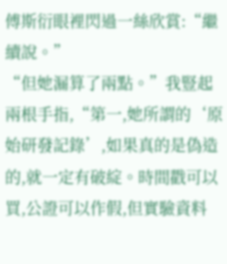傅斯衍眼裡閃過一絲欣賞:“繼續說。”
“但她漏算了兩點。”我豎起兩根手指,“第一,她所謂的‘原始研發記錄’,如果真的是偽造的,就一定有破綻。時間戳可以買,公證可以作假,但實驗資料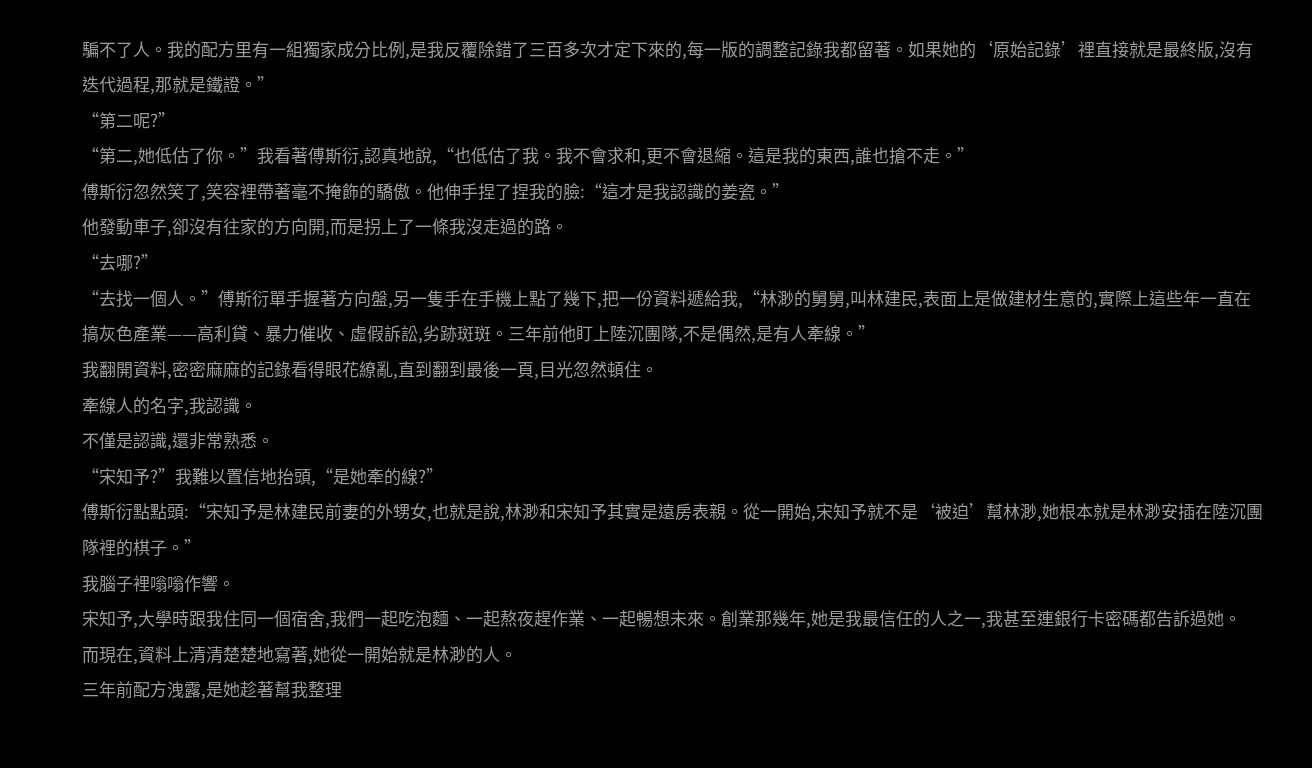騙不了人。我的配方里有一組獨家成分比例,是我反覆除錯了三百多次才定下來的,每一版的調整記錄我都留著。如果她的‘原始記錄’裡直接就是最終版,沒有迭代過程,那就是鐵證。”
“第二呢?”
“第二,她低估了你。”我看著傅斯衍,認真地說,“也低估了我。我不會求和,更不會退縮。這是我的東西,誰也搶不走。”
傅斯衍忽然笑了,笑容裡帶著毫不掩飾的驕傲。他伸手捏了捏我的臉:“這才是我認識的姜瓷。”
他發動車子,卻沒有往家的方向開,而是拐上了一條我沒走過的路。
“去哪?”
“去找一個人。”傅斯衍單手握著方向盤,另一隻手在手機上點了幾下,把一份資料遞給我,“林渺的舅舅,叫林建民,表面上是做建材生意的,實際上這些年一直在搞灰色產業——高利貸、暴力催收、虛假訴訟,劣跡斑斑。三年前他盯上陸沉團隊,不是偶然,是有人牽線。”
我翻開資料,密密麻麻的記錄看得眼花繚亂,直到翻到最後一頁,目光忽然頓住。
牽線人的名字,我認識。
不僅是認識,還非常熟悉。
“宋知予?”我難以置信地抬頭,“是她牽的線?”
傅斯衍點點頭:“宋知予是林建民前妻的外甥女,也就是說,林渺和宋知予其實是遠房表親。從一開始,宋知予就不是‘被迫’幫林渺,她根本就是林渺安插在陸沉團隊裡的棋子。”
我腦子裡嗡嗡作響。
宋知予,大學時跟我住同一個宿舍,我們一起吃泡麵、一起熬夜趕作業、一起暢想未來。創業那幾年,她是我最信任的人之一,我甚至連銀行卡密碼都告訴過她。
而現在,資料上清清楚楚地寫著,她從一開始就是林渺的人。
三年前配方洩露,是她趁著幫我整理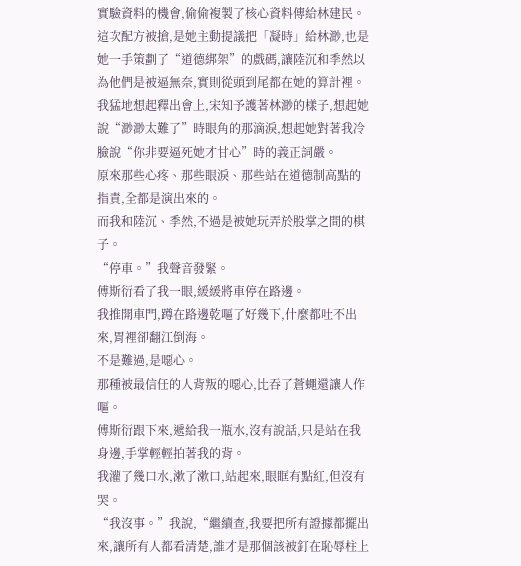實驗資料的機會,偷偷複製了核心資料傳給林建民。
這次配方被搶,是她主動提議把「凝時」給林渺,也是她一手策劃了“道德綁架”的戲碼,讓陸沉和季然以為他們是被逼無奈,實則從頭到尾都在她的算計裡。
我猛地想起釋出會上,宋知予護著林渺的樣子,想起她說“渺渺太難了”時眼角的那滴淚,想起她對著我冷臉說“你非要逼死她才甘心”時的義正詞嚴。
原來那些心疼、那些眼淚、那些站在道德制高點的指責,全都是演出來的。
而我和陸沉、季然,不過是被她玩弄於股掌之間的棋子。
“停車。”我聲音發緊。
傅斯衍看了我一眼,緩緩將車停在路邊。
我推開車門,蹲在路邊乾嘔了好幾下,什麼都吐不出來,胃裡卻翻江倒海。
不是難過,是噁心。
那種被最信任的人背叛的噁心,比吞了蒼蠅還讓人作嘔。
傅斯衍跟下來,遞給我一瓶水,沒有說話,只是站在我身邊,手掌輕輕拍著我的背。
我灌了幾口水,漱了漱口,站起來,眼眶有點紅,但沒有哭。
“我沒事。”我說,“繼續查,我要把所有證據都擺出來,讓所有人都看清楚,誰才是那個該被釘在恥辱柱上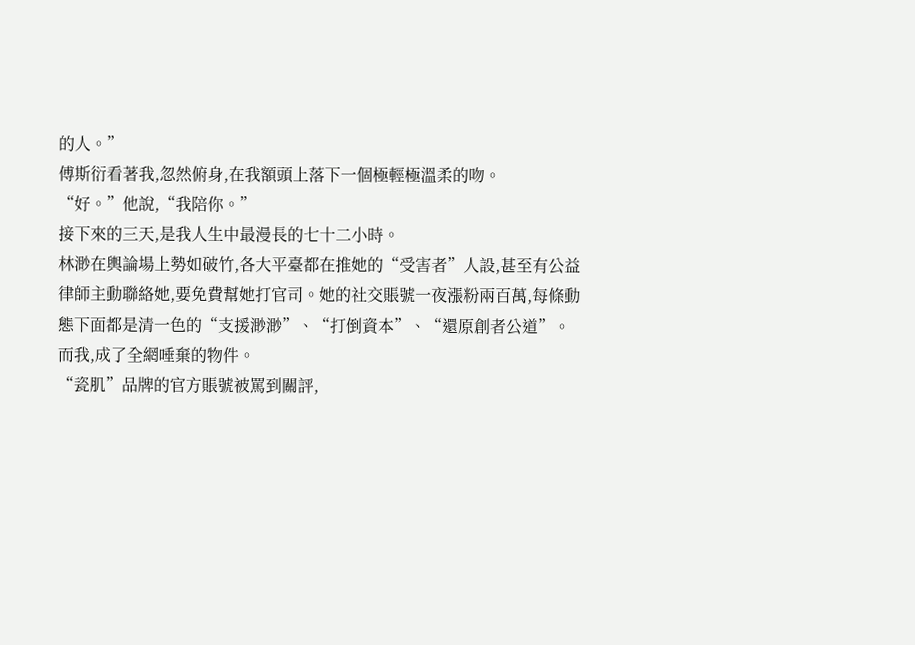的人。”
傅斯衍看著我,忽然俯身,在我額頭上落下一個極輕極溫柔的吻。
“好。”他說,“我陪你。”
接下來的三天,是我人生中最漫長的七十二小時。
林渺在輿論場上勢如破竹,各大平臺都在推她的“受害者”人設,甚至有公益律師主動聯絡她,要免費幫她打官司。她的社交賬號一夜漲粉兩百萬,每條動態下面都是清一色的“支援渺渺”、“打倒資本”、“還原創者公道”。
而我,成了全網唾棄的物件。
“瓷肌”品牌的官方賬號被罵到關評,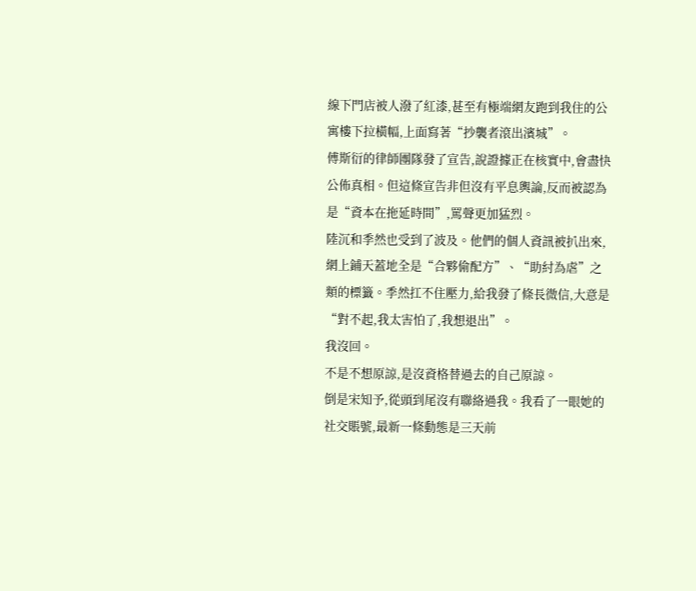線下門店被人潑了紅漆,甚至有極端網友跑到我住的公寓樓下拉橫幅,上面寫著“抄襲者滾出濱城”。
傅斯衍的律師團隊發了宣告,說證據正在核實中,會盡快公佈真相。但這條宣告非但沒有平息輿論,反而被認為是“資本在拖延時間”,罵聲更加猛烈。
陸沉和季然也受到了波及。他們的個人資訊被扒出來,網上鋪天蓋地全是“合夥偷配方”、“助紂為虐”之類的標籤。季然扛不住壓力,給我發了條長微信,大意是“對不起,我太害怕了,我想退出”。
我沒回。
不是不想原諒,是沒資格替過去的自己原諒。
倒是宋知予,從頭到尾沒有聯絡過我。我看了一眼她的社交賬號,最新一條動態是三天前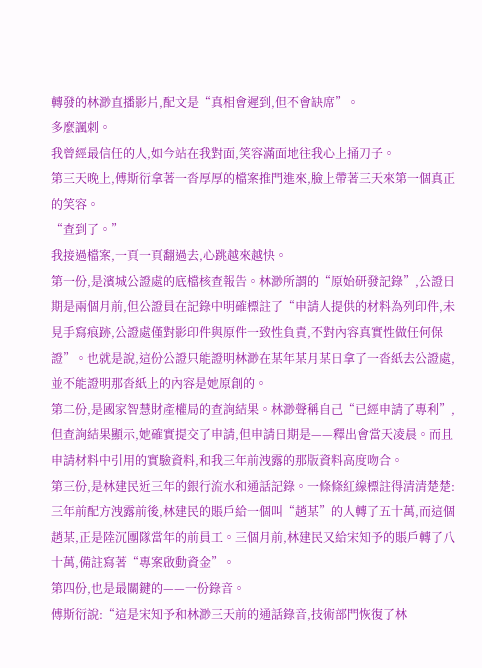轉發的林渺直播影片,配文是“真相會遲到,但不會缺席”。
多麼諷刺。
我曾經最信任的人,如今站在我對面,笑容滿面地往我心上捅刀子。
第三天晚上,傅斯衍拿著一沓厚厚的檔案推門進來,臉上帶著三天來第一個真正的笑容。
“查到了。”
我接過檔案,一頁一頁翻過去,心跳越來越快。
第一份,是濱城公證處的底檔核查報告。林渺所謂的“原始研發記錄”,公證日期是兩個月前,但公證員在記錄中明確標註了“申請人提供的材料為列印件,未見手寫痕跡,公證處僅對影印件與原件一致性負責,不對內容真實性做任何保證”。也就是說,這份公證只能證明林渺在某年某月某日拿了一沓紙去公證處,並不能證明那沓紙上的內容是她原創的。
第二份,是國家智慧財產權局的查詢結果。林渺聲稱自己“已經申請了專利”,但查詢結果顯示,她確實提交了申請,但申請日期是——釋出會當天凌晨。而且申請材料中引用的實驗資料,和我三年前洩露的那版資料高度吻合。
第三份,是林建民近三年的銀行流水和通話記錄。一條條紅線標註得清清楚楚:三年前配方洩露前後,林建民的賬戶給一個叫“趙某”的人轉了五十萬,而這個趙某,正是陸沉團隊當年的前員工。三個月前,林建民又給宋知予的賬戶轉了八十萬,備註寫著“專案啟動資金”。
第四份,也是最關鍵的——一份錄音。
傅斯衍說:“這是宋知予和林渺三天前的通話錄音,技術部門恢復了林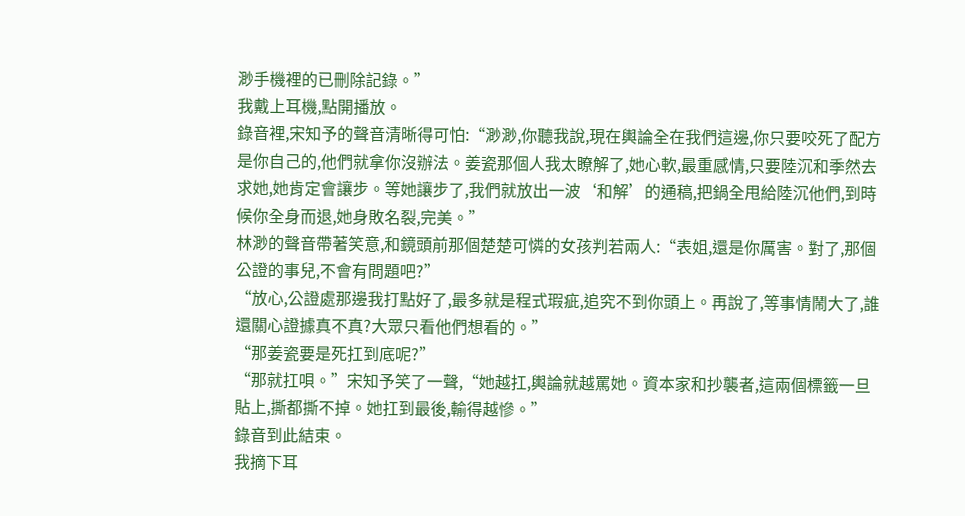渺手機裡的已刪除記錄。”
我戴上耳機,點開播放。
錄音裡,宋知予的聲音清晰得可怕:“渺渺,你聽我說,現在輿論全在我們這邊,你只要咬死了配方是你自己的,他們就拿你沒辦法。姜瓷那個人我太瞭解了,她心軟,最重感情,只要陸沉和季然去求她,她肯定會讓步。等她讓步了,我們就放出一波‘和解’的通稿,把鍋全甩給陸沉他們,到時候你全身而退,她身敗名裂,完美。”
林渺的聲音帶著笑意,和鏡頭前那個楚楚可憐的女孩判若兩人:“表姐,還是你厲害。對了,那個公證的事兒,不會有問題吧?”
“放心,公證處那邊我打點好了,最多就是程式瑕疵,追究不到你頭上。再說了,等事情鬧大了,誰還關心證據真不真?大眾只看他們想看的。”
“那姜瓷要是死扛到底呢?”
“那就扛唄。”宋知予笑了一聲,“她越扛,輿論就越罵她。資本家和抄襲者,這兩個標籤一旦貼上,撕都撕不掉。她扛到最後,輸得越慘。”
錄音到此結束。
我摘下耳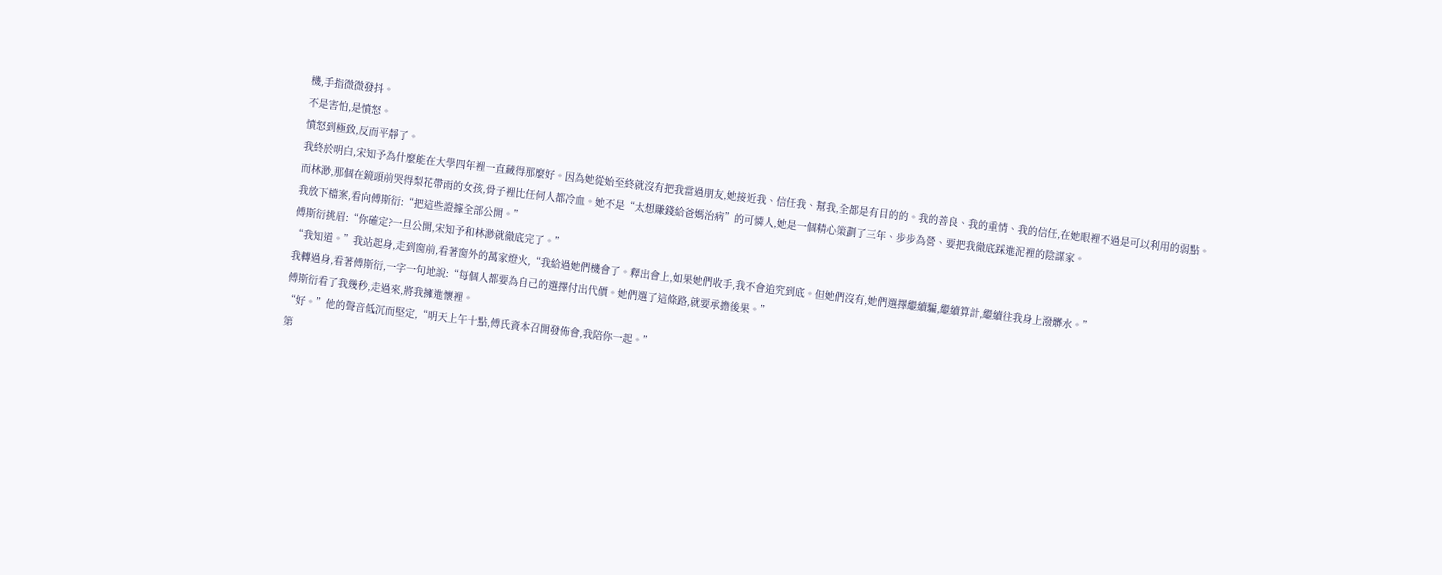機,手指微微發抖。
不是害怕,是憤怒。
憤怒到極致,反而平靜了。
我終於明白,宋知予為什麼能在大學四年裡一直藏得那麼好。因為她從始至終就沒有把我當過朋友,她接近我、信任我、幫我,全都是有目的的。我的善良、我的重情、我的信任,在她眼裡不過是可以利用的弱點。
而林渺,那個在鏡頭前哭得梨花帶雨的女孩,骨子裡比任何人都冷血。她不是“太想賺錢給爸媽治病”的可憐人,她是一個精心策劃了三年、步步為營、要把我徹底踩進泥裡的陰謀家。
我放下檔案,看向傅斯衍:“把這些證據全部公開。”
傅斯衍挑眉:“你確定?一旦公開,宋知予和林渺就徹底完了。”
“我知道。”我站起身,走到窗前,看著窗外的萬家燈火,“我給過她們機會了。釋出會上,如果她們收手,我不會追究到底。但她們沒有,她們選擇繼續騙,繼續算計,繼續往我身上潑髒水。”
我轉過身,看著傅斯衍,一字一句地說:“每個人都要為自己的選擇付出代價。她們選了這條路,就要承擔後果。”
傅斯衍看了我幾秒,走過來,將我擁進懷裡。
“好。”他的聲音低沉而堅定,“明天上午十點,傅氏資本召開發佈會,我陪你一起。”
第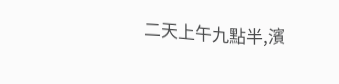二天上午九點半,濱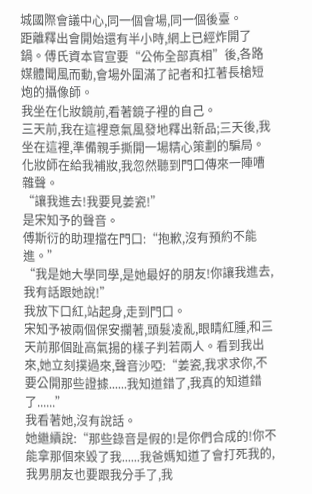城國際會議中心,同一個會場,同一個後臺。
距離釋出會開始還有半小時,網上已經炸開了鍋。傅氏資本官宣要“公佈全部真相”後,各路媒體聞風而動,會場外圍滿了記者和扛著長槍短炮的攝像師。
我坐在化妝鏡前,看著鏡子裡的自己。
三天前,我在這裡意氣風發地釋出新品;三天後,我坐在這裡,準備親手撕開一場精心策劃的騙局。
化妝師在給我補妝,我忽然聽到門口傳來一陣嘈雜聲。
“讓我進去!我要見姜瓷!”
是宋知予的聲音。
傅斯衍的助理擋在門口:“抱歉,沒有預約不能進。”
“我是她大學同學,是她最好的朋友!你讓我進去,我有話跟她說!”
我放下口紅,站起身,走到門口。
宋知予被兩個保安攔著,頭髮凌亂,眼睛紅腫,和三天前那個趾高氣揚的樣子判若兩人。看到我出來,她立刻撲過來,聲音沙啞:“姜瓷,我求求你,不要公開那些證據......我知道錯了,我真的知道錯了......”
我看著她,沒有說話。
她繼續說:“那些錄音是假的!是你們合成的!你不能拿那個來毀了我......我爸媽知道了會打死我的,我男朋友也要跟我分手了,我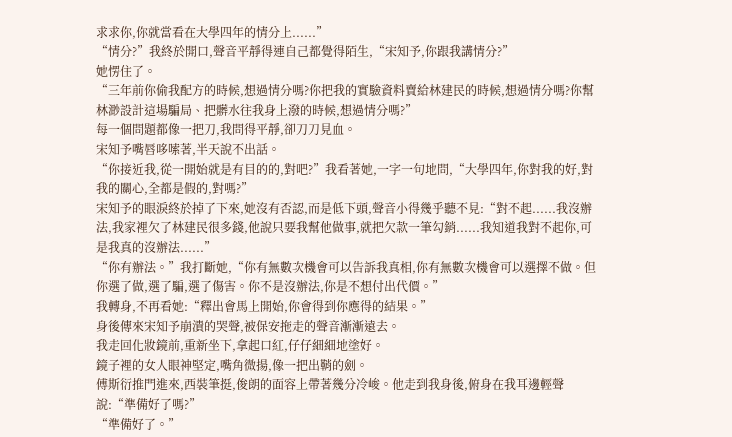求求你,你就當看在大學四年的情分上......”
“情分?”我終於開口,聲音平靜得連自己都覺得陌生,“宋知予,你跟我講情分?”
她愣住了。
“三年前你偷我配方的時候,想過情分嗎?你把我的實驗資料賣給林建民的時候,想過情分嗎?你幫林渺設計這場騙局、把髒水往我身上潑的時候,想過情分嗎?”
每一個問題都像一把刀,我問得平靜,卻刀刀見血。
宋知予嘴唇哆嗦著,半天說不出話。
“你接近我,從一開始就是有目的的,對吧?”我看著她,一字一句地問,“大學四年,你對我的好,對我的關心,全都是假的,對嗎?”
宋知予的眼淚終於掉了下來,她沒有否認,而是低下頭,聲音小得幾乎聽不見:“對不起......我沒辦法,我家裡欠了林建民很多錢,他說只要我幫他做事,就把欠款一筆勾銷......我知道我對不起你,可是我真的沒辦法......”
“你有辦法。”我打斷她,“你有無數次機會可以告訴我真相,你有無數次機會可以選擇不做。但你選了做,選了騙,選了傷害。你不是沒辦法,你是不想付出代價。”
我轉身,不再看她:“釋出會馬上開始,你會得到你應得的結果。”
身後傳來宋知予崩潰的哭聲,被保安拖走的聲音漸漸遠去。
我走回化妝鏡前,重新坐下,拿起口紅,仔仔細細地塗好。
鏡子裡的女人眼神堅定,嘴角微揚,像一把出鞘的劍。
傅斯衍推門進來,西裝筆挺,俊朗的面容上帶著幾分冷峻。他走到我身後,俯身在我耳邊輕聲說:“準備好了嗎?”
“準備好了。”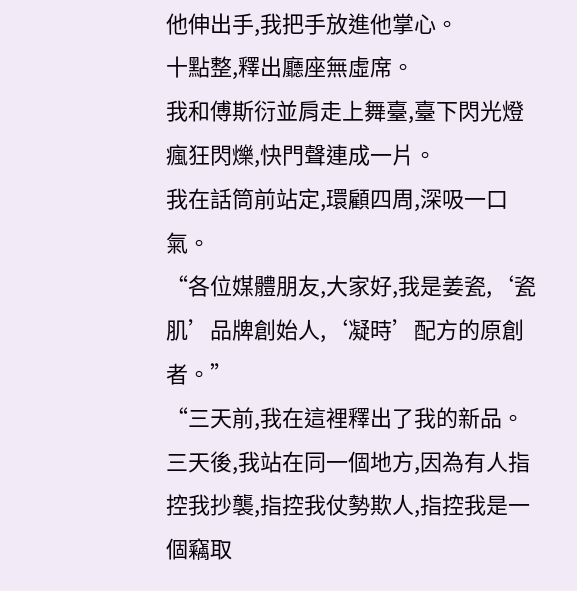他伸出手,我把手放進他掌心。
十點整,釋出廳座無虛席。
我和傅斯衍並肩走上舞臺,臺下閃光燈瘋狂閃爍,快門聲連成一片。
我在話筒前站定,環顧四周,深吸一口氣。
“各位媒體朋友,大家好,我是姜瓷,‘瓷肌’品牌創始人,‘凝時’配方的原創者。”
“三天前,我在這裡釋出了我的新品。三天後,我站在同一個地方,因為有人指控我抄襲,指控我仗勢欺人,指控我是一個竊取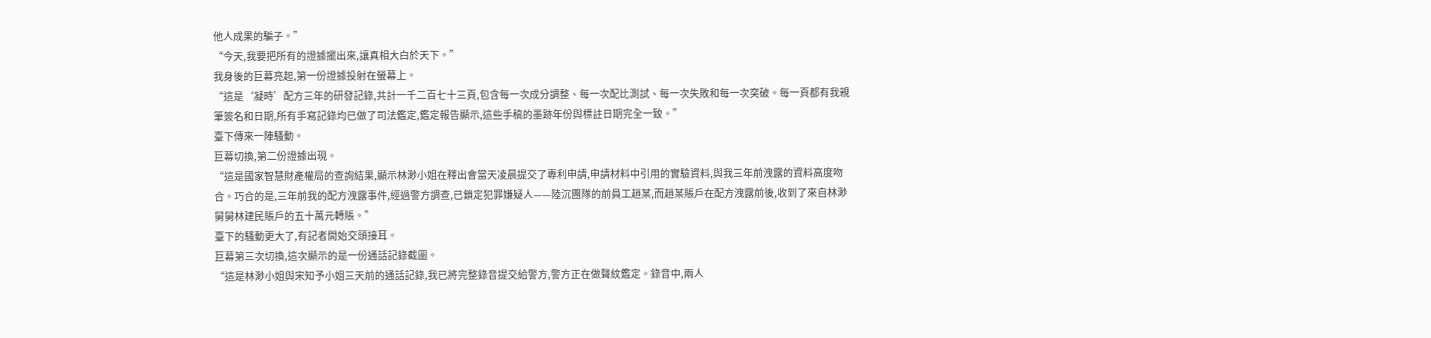他人成果的騙子。”
“今天,我要把所有的證據擺出來,讓真相大白於天下。”
我身後的巨幕亮起,第一份證據投射在螢幕上。
“這是‘凝時’配方三年的研發記錄,共計一千二百七十三頁,包含每一次成分調整、每一次配比測試、每一次失敗和每一次突破。每一頁都有我親筆簽名和日期,所有手寫記錄均已做了司法鑑定,鑑定報告顯示,這些手稿的墨跡年份與標註日期完全一致。”
臺下傳來一陣騷動。
巨幕切換,第二份證據出現。
“這是國家智慧財產權局的查詢結果,顯示林渺小姐在釋出會當天凌晨提交了專利申請,申請材料中引用的實驗資料,與我三年前洩露的資料高度吻合。巧合的是,三年前我的配方洩露事件,經過警方調查,已鎖定犯罪嫌疑人——陸沉團隊的前員工趙某,而趙某賬戶在配方洩露前後,收到了來自林渺舅舅林建民賬戶的五十萬元轉賬。”
臺下的騷動更大了,有記者開始交頭接耳。
巨幕第三次切換,這次顯示的是一份通話記錄截圖。
“這是林渺小姐與宋知予小姐三天前的通話記錄,我已將完整錄音提交給警方,警方正在做聲紋鑑定。錄音中,兩人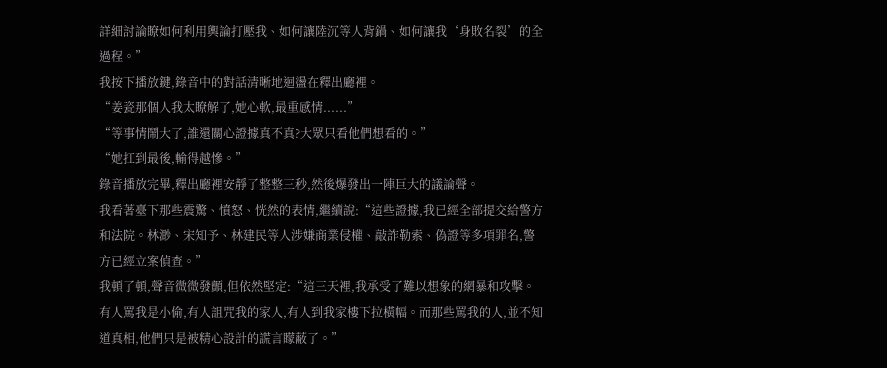詳細討論瞭如何利用輿論打壓我、如何讓陸沉等人背鍋、如何讓我‘身敗名裂’的全過程。”
我按下播放鍵,錄音中的對話清晰地迴盪在釋出廳裡。
“姜瓷那個人我太瞭解了,她心軟,最重感情......”
“等事情鬧大了,誰還關心證據真不真?大眾只看他們想看的。”
“她扛到最後,輸得越慘。”
錄音播放完畢,釋出廳裡安靜了整整三秒,然後爆發出一陣巨大的議論聲。
我看著臺下那些震驚、憤怒、恍然的表情,繼續說:“這些證據,我已經全部提交給警方和法院。林渺、宋知予、林建民等人涉嫌商業侵權、敲詐勒索、偽證等多項罪名,警方已經立案偵查。”
我頓了頓,聲音微微發顫,但依然堅定:“這三天裡,我承受了難以想象的網暴和攻擊。有人罵我是小偷,有人詛咒我的家人,有人到我家樓下拉橫幅。而那些罵我的人,並不知道真相,他們只是被精心設計的謊言矇蔽了。”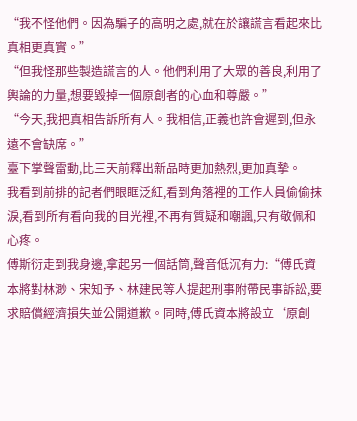“我不怪他們。因為騙子的高明之處,就在於讓謊言看起來比真相更真實。”
“但我怪那些製造謊言的人。他們利用了大眾的善良,利用了輿論的力量,想要毀掉一個原創者的心血和尊嚴。”
“今天,我把真相告訴所有人。我相信,正義也許會遲到,但永遠不會缺席。”
臺下掌聲雷動,比三天前釋出新品時更加熱烈,更加真摯。
我看到前排的記者們眼眶泛紅,看到角落裡的工作人員偷偷抹淚,看到所有看向我的目光裡,不再有質疑和嘲諷,只有敬佩和心疼。
傅斯衍走到我身邊,拿起另一個話筒,聲音低沉有力:“傅氏資本將對林渺、宋知予、林建民等人提起刑事附帶民事訴訟,要求賠償經濟損失並公開道歉。同時,傅氏資本將設立‘原創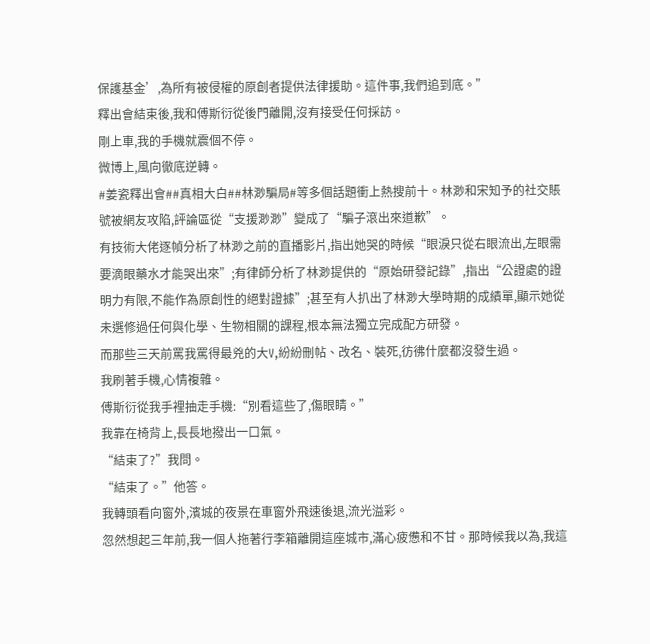保護基金’,為所有被侵權的原創者提供法律援助。這件事,我們追到底。”
釋出會結束後,我和傅斯衍從後門離開,沒有接受任何採訪。
剛上車,我的手機就震個不停。
微博上,風向徹底逆轉。
#姜瓷釋出會##真相大白##林渺騙局#等多個話題衝上熱搜前十。林渺和宋知予的社交賬號被網友攻陷,評論區從“支援渺渺”變成了“騙子滾出來道歉”。
有技術大佬逐幀分析了林渺之前的直播影片,指出她哭的時候“眼淚只從右眼流出,左眼需要滴眼藥水才能哭出來”;有律師分析了林渺提供的“原始研發記錄”,指出“公證處的證明力有限,不能作為原創性的絕對證據”;甚至有人扒出了林渺大學時期的成績單,顯示她從未選修過任何與化學、生物相關的課程,根本無法獨立完成配方研發。
而那些三天前罵我罵得最兇的大V,紛紛刪帖、改名、裝死,彷彿什麼都沒發生過。
我刷著手機,心情複雜。
傅斯衍從我手裡抽走手機:“別看這些了,傷眼睛。”
我靠在椅背上,長長地撥出一口氣。
“結束了?”我問。
“結束了。”他答。
我轉頭看向窗外,濱城的夜景在車窗外飛速後退,流光溢彩。
忽然想起三年前,我一個人拖著行李箱離開這座城市,滿心疲憊和不甘。那時候我以為,我這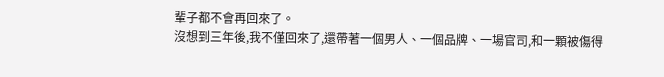輩子都不會再回來了。
沒想到三年後,我不僅回來了,還帶著一個男人、一個品牌、一場官司,和一顆被傷得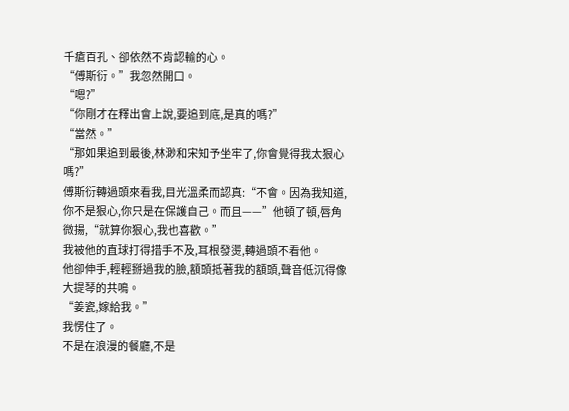千瘡百孔、卻依然不肯認輸的心。
“傅斯衍。”我忽然開口。
“嗯?”
“你剛才在釋出會上說,要追到底,是真的嗎?”
“當然。”
“那如果追到最後,林渺和宋知予坐牢了,你會覺得我太狠心嗎?”
傅斯衍轉過頭來看我,目光溫柔而認真:“不會。因為我知道,你不是狠心,你只是在保護自己。而且——”他頓了頓,唇角微揚,“就算你狠心,我也喜歡。”
我被他的直球打得措手不及,耳根發燙,轉過頭不看他。
他卻伸手,輕輕掰過我的臉,額頭抵著我的額頭,聲音低沉得像大提琴的共鳴。
“姜瓷,嫁給我。”
我愣住了。
不是在浪漫的餐廳,不是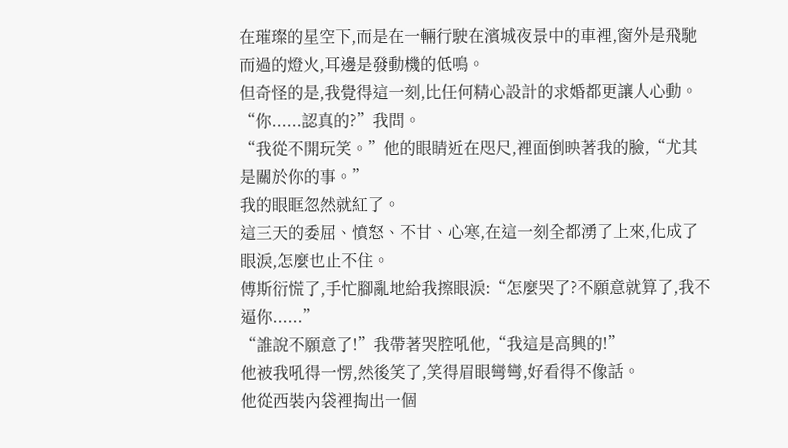在璀璨的星空下,而是在一輛行駛在濱城夜景中的車裡,窗外是飛馳而過的燈火,耳邊是發動機的低鳴。
但奇怪的是,我覺得這一刻,比任何精心設計的求婚都更讓人心動。
“你......認真的?”我問。
“我從不開玩笑。”他的眼睛近在咫尺,裡面倒映著我的臉,“尤其是關於你的事。”
我的眼眶忽然就紅了。
這三天的委屈、憤怒、不甘、心寒,在這一刻全都湧了上來,化成了眼淚,怎麼也止不住。
傅斯衍慌了,手忙腳亂地給我擦眼淚:“怎麼哭了?不願意就算了,我不逼你......”
“誰說不願意了!”我帶著哭腔吼他,“我這是高興的!”
他被我吼得一愣,然後笑了,笑得眉眼彎彎,好看得不像話。
他從西裝內袋裡掏出一個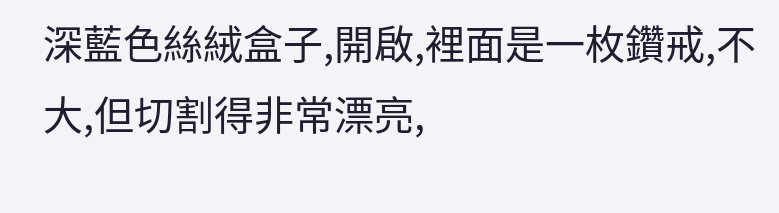深藍色絲絨盒子,開啟,裡面是一枚鑽戒,不大,但切割得非常漂亮,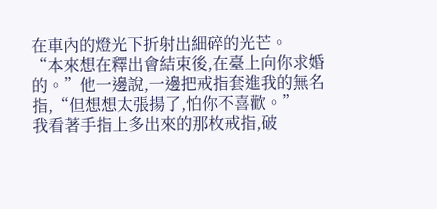在車內的燈光下折射出細碎的光芒。
“本來想在釋出會結束後,在臺上向你求婚的。”他一邊說,一邊把戒指套進我的無名指,“但想想太張揚了,怕你不喜歡。”
我看著手指上多出來的那枚戒指,破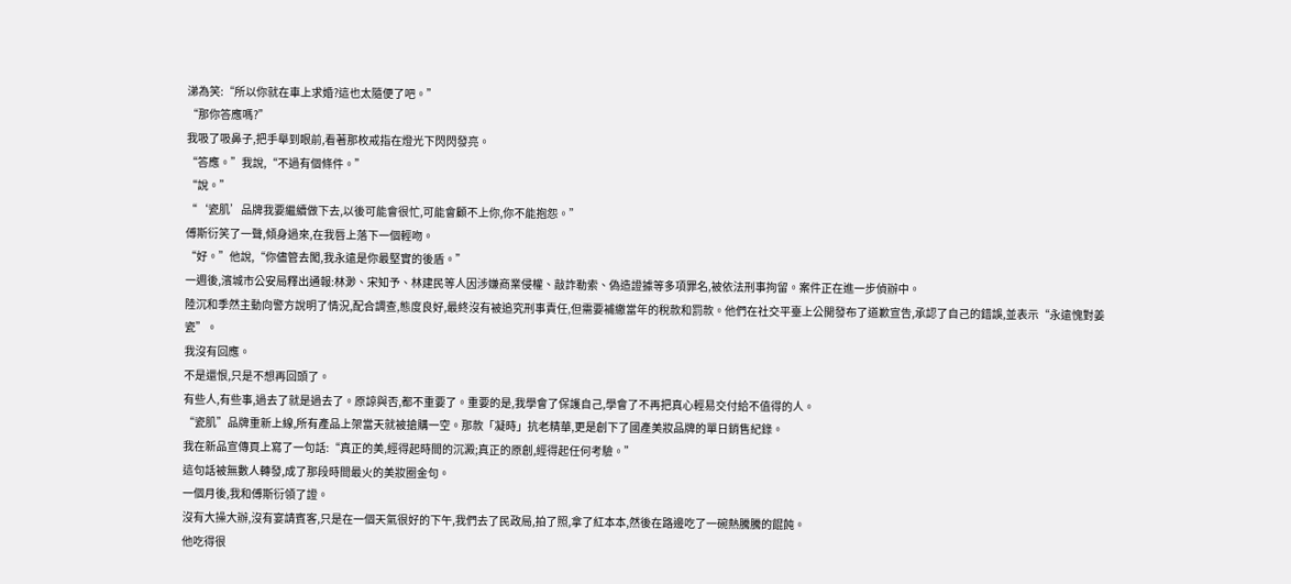涕為笑:“所以你就在車上求婚?這也太隨便了吧。”
“那你答應嗎?”
我吸了吸鼻子,把手舉到眼前,看著那枚戒指在燈光下閃閃發亮。
“答應。”我說,“不過有個條件。”
“說。”
“‘瓷肌’品牌我要繼續做下去,以後可能會很忙,可能會顧不上你,你不能抱怨。”
傅斯衍笑了一聲,傾身過來,在我唇上落下一個輕吻。
“好。”他說,“你儘管去闖,我永遠是你最堅實的後盾。”
一週後,濱城市公安局釋出通報:林渺、宋知予、林建民等人因涉嫌商業侵權、敲詐勒索、偽造證據等多項罪名,被依法刑事拘留。案件正在進一步偵辦中。
陸沉和季然主動向警方說明了情況,配合調查,態度良好,最終沒有被追究刑事責任,但需要補繳當年的稅款和罰款。他們在社交平臺上公開發布了道歉宣告,承認了自己的錯誤,並表示“永遠愧對姜瓷”。
我沒有回應。
不是還恨,只是不想再回頭了。
有些人,有些事,過去了就是過去了。原諒與否,都不重要了。重要的是,我學會了保護自己,學會了不再把真心輕易交付給不值得的人。
“瓷肌”品牌重新上線,所有產品上架當天就被搶購一空。那款「凝時」抗老精華,更是創下了國產美妝品牌的單日銷售紀錄。
我在新品宣傳頁上寫了一句話:“真正的美,經得起時間的沉澱;真正的原創,經得起任何考驗。”
這句話被無數人轉發,成了那段時間最火的美妝圈金句。
一個月後,我和傅斯衍領了證。
沒有大操大辦,沒有宴請賓客,只是在一個天氣很好的下午,我們去了民政局,拍了照,拿了紅本本,然後在路邊吃了一碗熱騰騰的餛飩。
他吃得很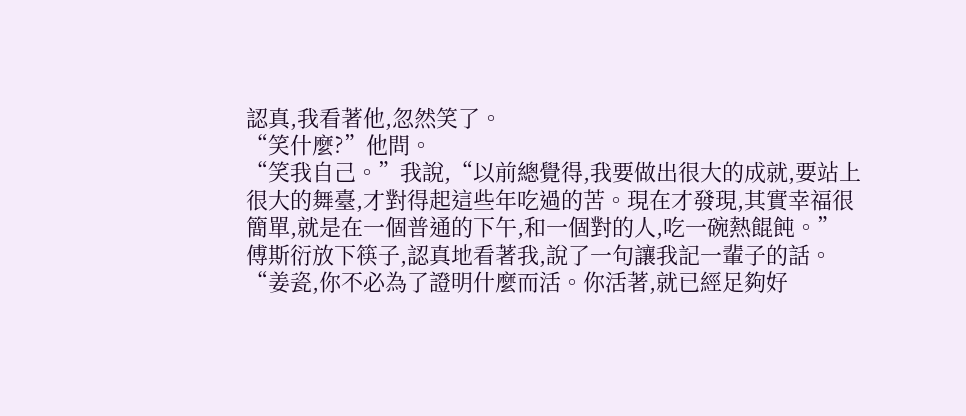認真,我看著他,忽然笑了。
“笑什麼?”他問。
“笑我自己。”我說,“以前總覺得,我要做出很大的成就,要站上很大的舞臺,才對得起這些年吃過的苦。現在才發現,其實幸福很簡單,就是在一個普通的下午,和一個對的人,吃一碗熱餛飩。”
傅斯衍放下筷子,認真地看著我,說了一句讓我記一輩子的話。
“姜瓷,你不必為了證明什麼而活。你活著,就已經足夠好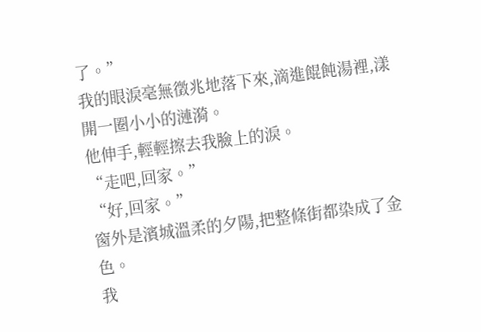了。”
我的眼淚毫無徵兆地落下來,滴進餛飩湯裡,漾開一圈小小的漣漪。
他伸手,輕輕擦去我臉上的淚。
“走吧,回家。”
“好,回家。”
窗外是濱城溫柔的夕陽,把整條街都染成了金色。
我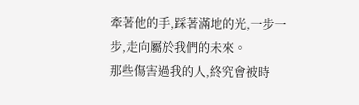牽著他的手,踩著滿地的光,一步一步,走向屬於我們的未來。
那些傷害過我的人,終究會被時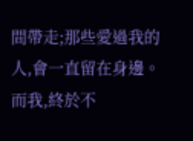間帶走;那些愛過我的人,會一直留在身邊。
而我,終於不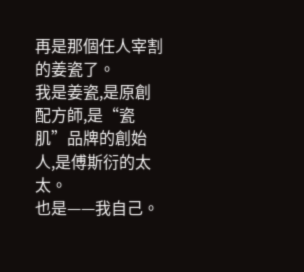再是那個任人宰割的姜瓷了。
我是姜瓷,是原創配方師,是“瓷肌”品牌的創始人,是傅斯衍的太太。
也是——我自己。